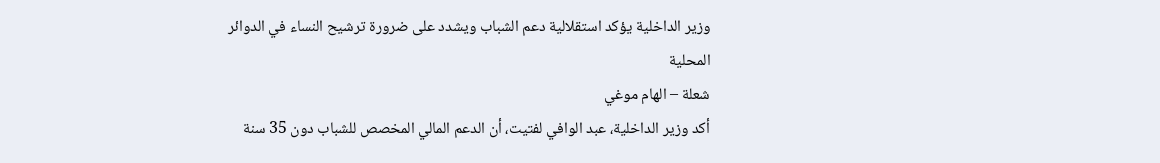وزير الداخلية يؤكد استقلالية دعم الشباب ويشدد على ضرورة ترشيح النساء في الدوائر المحلية
شعلة – الهام موغي
أكد وزير الداخلية، عبد الوافي لفتيت، أن الدعم المالي المخصص للشباب دون 35 سنة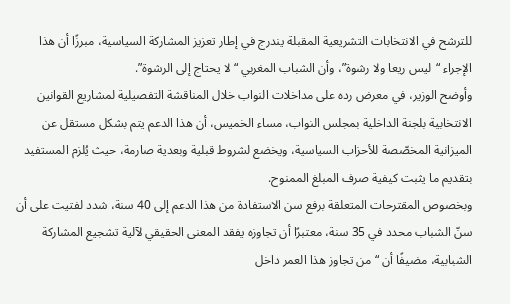للترشح في الانتخابات التشريعية المقبلة يندرج في إطار تعزيز المشاركة السياسية، مبرزًا أن هذا الإجراء “ليس ريعا ولا رشوة”، وأن الشباب المغربي “لا يحتاج إلى الرشوة”.
وأوضح الوزير، في معرض رده على مداخلات النواب خلال المناقشة التفصيلية لمشاريع القوانين الانتخابية بلجنة الداخلية بمجلس النواب، مساء الخميس، أن هذا الدعم يتم بشكل مستقل عن الميزانية المخصّصة للأحزاب السياسية، ويخضع لشروط قبلية وبعدية صارمة، حيث يُلزم المستفيد بتقديم ما يثبت كيفية صرف المبلغ الممنوح.
وبخصوص المقترحات المتعلقة برفع سن الاستفادة من هذا الدعم إلى 40 سنة، شدد لفتيت على أن سنّ الشباب محدد في 35 سنة، معتبرًا أن تجاوزه يفقد المعنى الحقيقي لآلية تشجيع المشاركة الشبابية، مضيفًا أن “من تجاوز هذا العمر داخل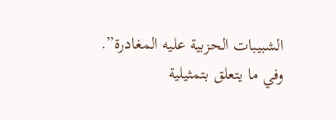الشبيبات الحزبية عليه المغادرة”.
وفي ما يتعلق بتمثيلية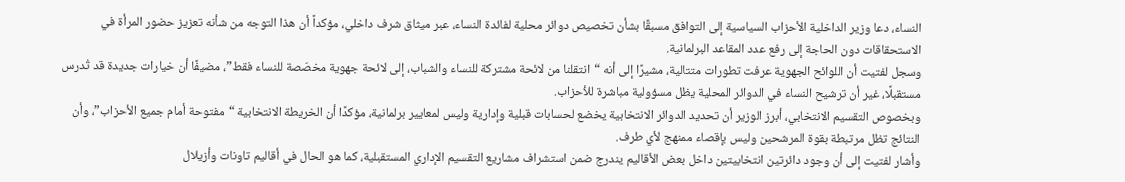النساء، دعا وزير الداخلية الأحزاب السياسية إلى التوافق مسبقًا بشأن تخصيص دوائر محلية لفائدة النساء، عبر ميثاق شرف داخلي، مؤكداً أن هذا التوجه من شأنه تعزيز حضور المرأة في الاستحقاقات دون الحاجة إلى رفع عدد المقاعد البرلمانية.
وسجل لفتيت أن اللوائح الجهوية عرفت تطورات متتالية، مشيرًا إلى أنه “انتقلنا من لائحة مشتركة للنساء والشباب، إلى لائحة جهوية مخصّصة للنساء فقط”، مضيفًا أن خيارات جديدة قد تُدرس مستقبلًا، غير أن ترشيح النساء في الدوائر المحلية يظل مسؤولية مباشرة للأحزاب.
وبخصوص التقسيم الانتخابي، أبرز الوزير أن تحديد الدوائر الانتخابية يخضع لحسابات قبلية وإدارية وليس لمعايير برلمانية، مؤكدًا أن الخريطة الانتخابية “مفتوحة أمام جميع الأحزاب”، وأن النتائج تظل مرتبطة بقوة المرشحين وليس بإقصاء ممنهج لأي طرف.
وأشار لفتيت إلى أن وجود دائرتين انتخابيتين داخل بعض الأقاليم يندرج ضمن استشراف مشاريع التقسيم الإداري المستقبلية، كما هو الحال في أقاليم تاونات وأزيلال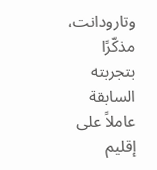وتارودانت، مذكّرًا بتجربته السابقة عاملاً على إقليم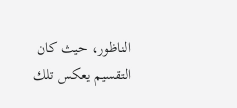الناظور، حيث كان التقسيم يعكس تلك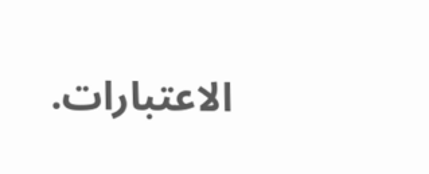الاعتبارات.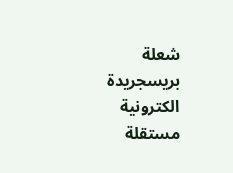شعلة بريسجريدة الكترونية مستقلة